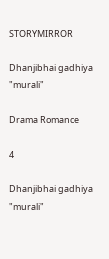STORYMIRROR

Dhanjibhai gadhiya "murali"

Drama Romance

4

Dhanjibhai gadhiya "murali"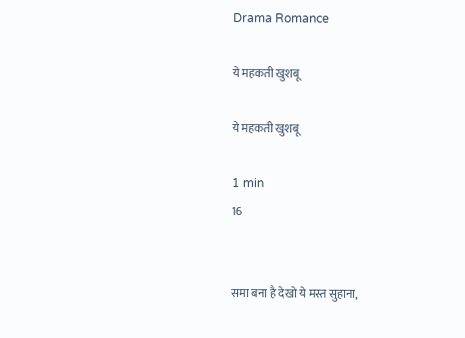Drama Romance

ये महकती खुशबू

ये महकती खुशबू

1 min
16


समा बना है देखो ये मस्त सुहाना,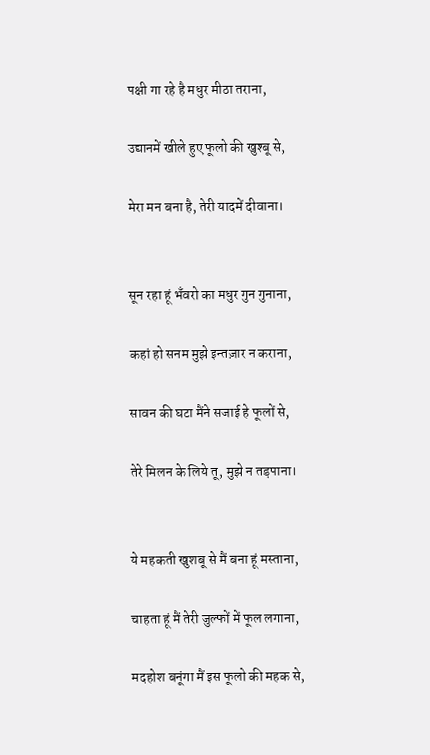पक्षी गा रहे है मधुर मीठा तराना,

उद्यानमें खीले हुए फूलो की खुश्बू से,

मेरा मन बना है, तेरी यादमें दीवाना।


सून रहा हूं भँवरो का मधुर गुन गुनाना,

कहां हो सनम मुझे इन्तज़ार न कराना,

सावन की घटा मैंने सजाई हे फूलों से,

तेरे मिलन के लिये तू, मुझे न तड़पाना।


ये महकती खुशबू से मैं बना हूं मस्ताना,

चाहता हूं मैं तेरी जुल्फों में फूल लगाना,

मदहोश बनूंगा मैं इस फूलो की महक से,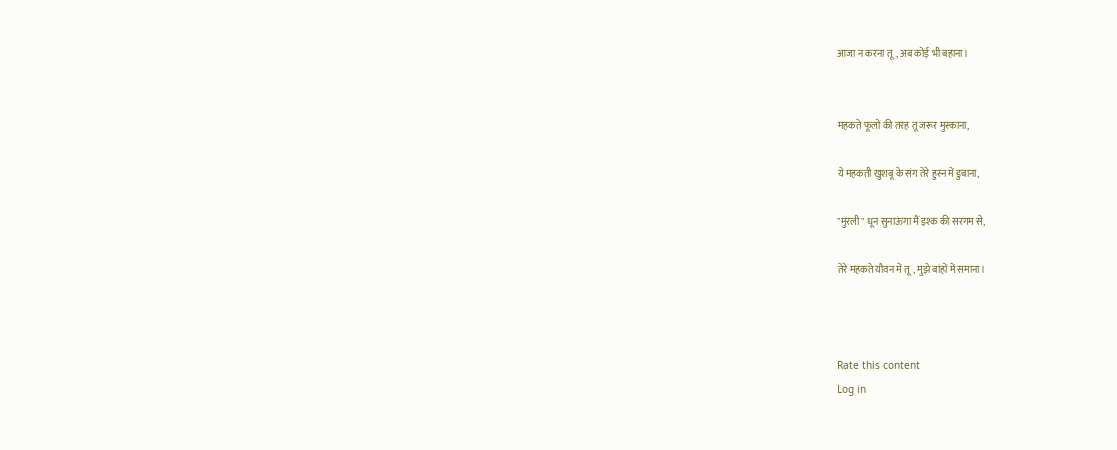आजा न करना तू, अब कोई भी बहाना।


महकते फूलों की तरह तू जरूर मुस्काना,

ये महकती खुशबू के संग तेरे हुस्न में डुबाना,

"मुरली" धून सुनाऊंगा मैं इश्क की सरगम से,

तेरे महकते यौवन में तू, मुझे बांहों में समाना।



Rate this content
Log in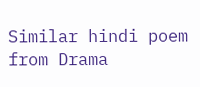Similar hindi poem from Drama